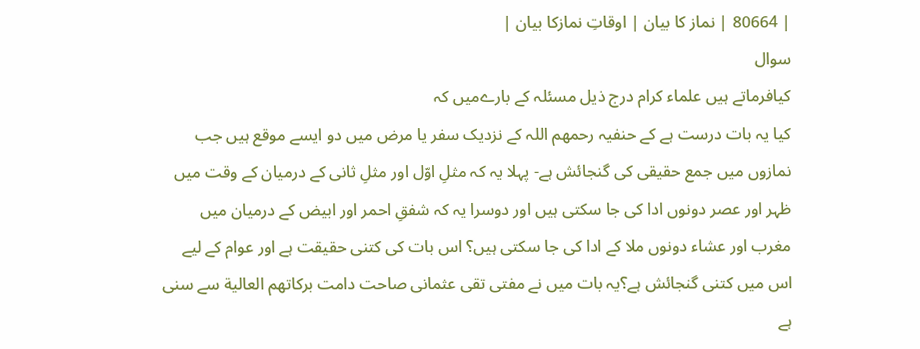| 80664 | نماز کا بیان | اوقاتِ نمازکا بیان |
سوال
کیافرماتے ہیں علماء کرام درج ذیل مسئلہ کے بارےمیں کہ
کیا یہ بات درست ہے کے حنفیہ رحمھم اللہ کے نزدیک سفر یا مرض میں دو ایسے موقع ہیں جب نمازوں میں جمع حقیقی کی گنجائش ہے- پہلا یہ کہ مثلِ اوّل اور مثلِ ثانی کے درمیان کے وقت میں ظہر اور عصر دونوں ادا کی جا سکتی ہیں اور دوسرا یہ کہ شفقِ احمر اور ابیض کے درمیان میں مغرب اور عشاء دونوں ملا کے ادا کی جا سکتی ہیں؟ اس بات کی کتنی حقیقت ہے اور عوام کے لیے اس میں کتنی گنجائش ہے؟یہ بات میں نے مفتی تقی عثمانی صاحت دامت برکاتھم العالیة سے سنی ہے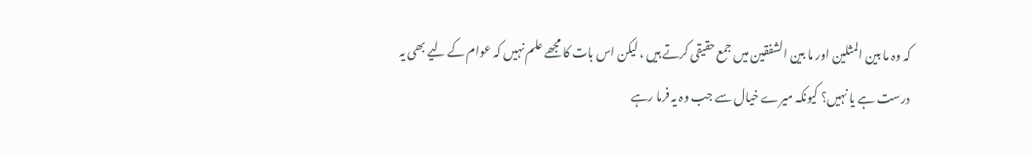کہ وہ ما بین المثلین اور ما بین الشفقین میں جمع حقیقی کرتے ہیں ، لیکن اس بات کا مجھے علم نہیں کہ عوام کے لیے بھی یہ درست ہے یا نہیں؟ کیونکہ میرے خیال سے جب وہ یہ فرما رہے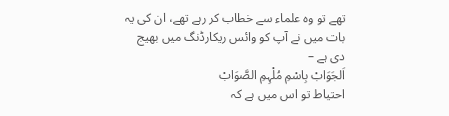تھے تو وہ علماء سے خطاب کر رہے تھے، ان کی یہ بات میں نے آپ کو وائس ریکارڈنگ میں بھیج دی ہے –
اَلجَوَابْ بِاسْمِ مُلْہِمِ الصَّوَابْ
احتیاط تو اس میں ہے کہ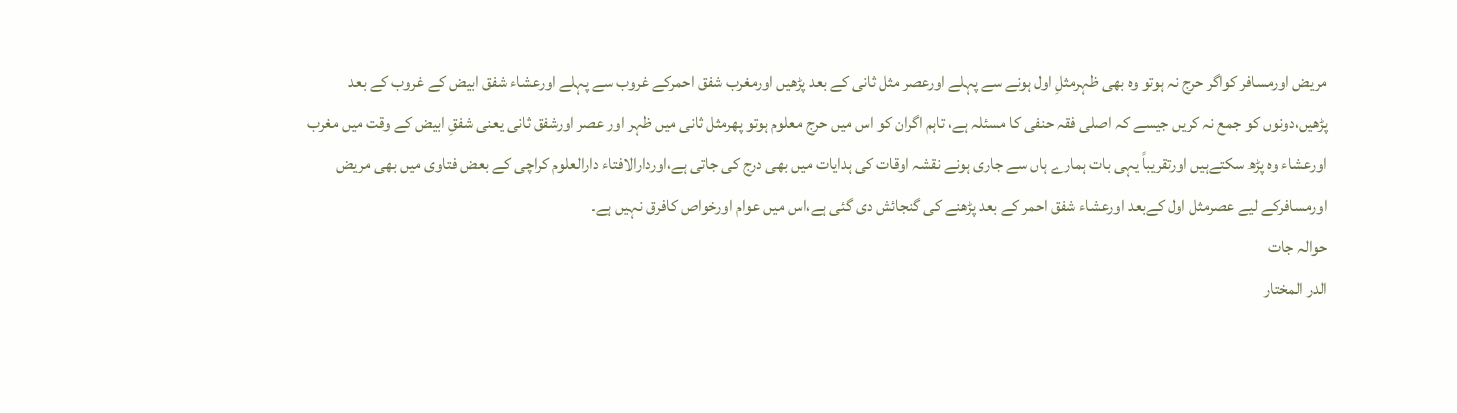مریض اورمسافر کواگر حرج نہ ہوتو وہ بھی ظہرمثلِ اول ہونے سے پہلے اورعصر مثل ثانی کے بعد پڑھیں اورمغرب شفق احمرکے غروب سے پہلے اورعشاء شفق ابیض کے غروب کے بعد پڑھیں،دونوں کو جمع نہ کریں جیسے کہ اصلی فقہ حنفی کا مسئلہ ہے، تاہم اگران کو اس میں حرج معلوم ہوتو پھرمثل ثانی میں ظہر اور عصر اورشفق ثانی یعنی شفقِ ابیض کے وقت میں مغرب اورعشاء وہ پڑھ سکتےہیں اورتقریباً یہی بات ہمارے ہاں سے جاری ہونے نقشہ اوقات کی ہدایات میں بھی درج کی جاتی ہے،اوردارالافتاء دارالعلوم کراچی کے بعض فتاوی میں بھی مریض اورمسافرکے لیے عصرمثل اول کےبعد اورعشاء شفق احمر کے بعد پڑھنے کی گنجائش دی گئی ہے،اس میں عوام اورخواص کافرق نہیں ہے۔
حوالہ جات
الدر المختار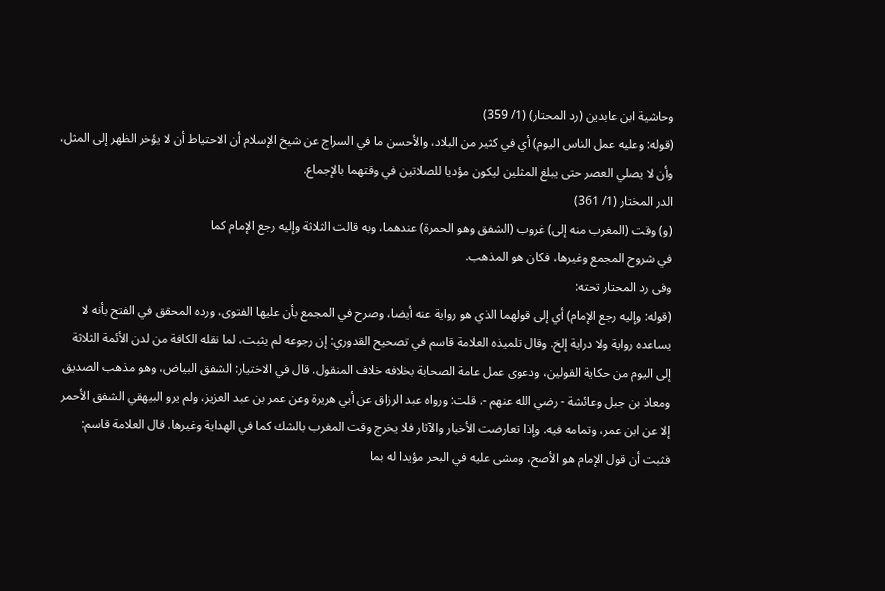وحاشية ابن عابدين (رد المحتار) (1/ 359)
(قوله: وعليه عمل الناس اليوم) أي في كثير من البلاد، والأحسن ما في السراج عن شيخ الإسلام أن الاحتياط أن لا يؤخر الظهر إلى المثل، وأن لا يصلي العصر حتى يبلغ المثلين ليكون مؤديا للصلاتين في وقتهما بالإجماع.
الدر المختار (1/ 361)
(و) وقت (المغرب منه إلى) غروب (الشفق وهو الحمرة) عندهما، وبه قالت الثلاثة وإليه رجع الإمام كما
في شروح المجمع وغيرها، فكان هو المذهب.
وفی رد المحتار تحته:
(قوله: وإليه رجع الإمام) أي إلى قولهما الذي هو رواية عنه أيضا، وصرح في المجمع بأن عليها الفتوى، ورده المحقق في الفتح بأنه لا يساعده رواية ولا دراية إلخ. وقال تلميذه العلامة قاسم في تصحيح القدوري: إن رجوعه لم يثبت، لما نقله الكافة من لدن الأئمة الثلاثة إلى اليوم من حكاية القولين، ودعوى عمل عامة الصحابة بخلافه خلاف المنقول. قال في الاختيار: الشفق البياض، وهو مذهب الصديق ومعاذ بن جبل وعائشة - رضي الله عنهم -. قلت: ورواه عبد الرزاق عن أبي هريرة وعن عمر بن عبد العزيز، ولم يرو البيهقي الشفق الأحمر إلا عن ابن عمر، وتمامه فيه. وإذا تعارضت الأخبار والآثار فلا يخرج وقت المغرب بالشك كما في الهداية وغيرها. قال العلامة قاسم: فثبت أن قول الإمام هو الأصح، ومشى عليه في البحر مؤيدا له بما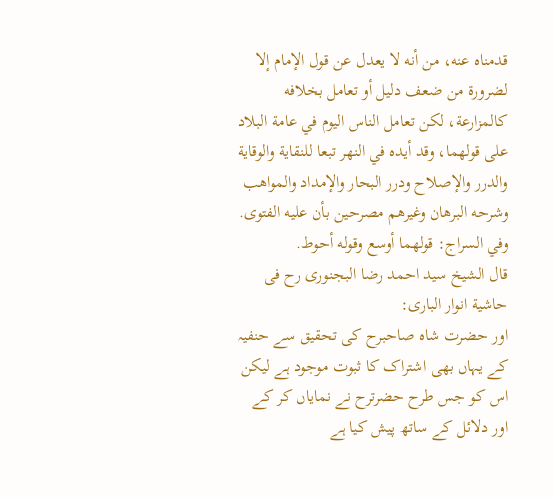قدمناه عنه، من أنه لا يعدل عن قول الإمام إلا لضرورة من ضعف دليل أو تعامل بخلافه كالمزارعة، لكن تعامل الناس اليوم في عامة البلاد على قولهما، وقد أيده في النهر تبعا للنقاية والوقاية والدرر والإصلاح ودرر البحار والإمداد والمواهب وشرحه البرهان وغيرهم مصرحين بأن عليه الفتوى. وفي السراج: قولهما أوسع وقوله أحوط.
قال الشیخ سید احمد رضا البجنوری رح فی حاشیة انوار الباری:
اور حضرت شاہ صاحبرح کی تحقیق سے حنفیہ کے یہاں بھی اشتراک کا ثبوت موجود ہے لیکن اس کو جس طرح حضرترح نے نمایاں کر کے اور دلائل کے ساتھ پیش کیا ہے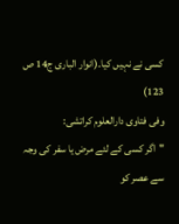کسی نے نہیں کیا۔(انوار الباری ج14 ص 123)
وفی فتاوی دارالعلوم کراتشی:
"اگر کسی کے لئے مرض یا سفر کی وجہ سے عصر کو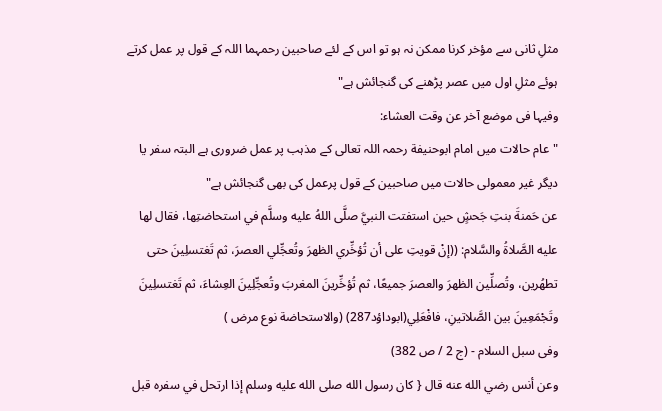مثلِ ثانی سے مؤخر کرنا ممکن نہ ہو تو اس کے لئے صاحبین رحمہما اللہ کے قول پر عمل کرتے ہوئے مثلِ اول میں عصر پڑھنے کی گنجائش ہے"
وفیہا فی موضع آخر عن وقت العشاء:
"عام حالات میں امام ابوحنیفة رحمہ اللہ تعالی کے مذہب پر عمل ضروری ہے البتہ سفر یا دیگر غیر معمولی حالات میں صاحبین کے قول پرعمل کی بھی گنجائش ہے"
عن حَمنةَ بنتِ جَحشٍ حين استفتت النبيَّ صلَّى اللهُ عليه وسلَّم في استحاضتِها، فقال لها عليه الصَّلاةُ والسَّلام: ((إنْ قويتِ على أن تُؤخِّري الظهرَ وتُعجِّلي العصرَ، ثم تَغتسلِينَ حتى تطهُرين، وتُصلِّين الظهرَ والعصرَ جميعًا، ثم تُؤخِّرينَ المغربَ وتُعجِّلِينَ العِشاءَ، ثم تَغتسلِينَ وتَجْمَعِينَ بين الصَّلاتينِ، فافْعَلِي(ابوداؤد287) (والاستحاضة نوع مرض )
وفی سبل السلام - (ج 2 / ص 382)
وعن أنس رضي الله عنه قال { كان رسول الله صلى الله عليه وسلم إذا ارتحل في سفره قبل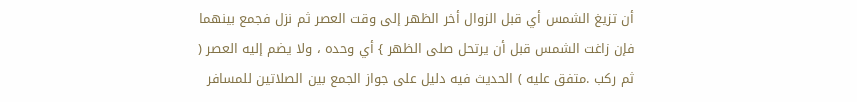أن تزيغ الشمس أي قبل الزوال أخر الظهر إلى وقت العصر ثم نزل فجمع بينهما فإن زاغت الشمس قبل أن يرتحل صلى الظهر } أي وحده ، ولا يضم إليه العصر ( ثم ركب .متفق عليه ) الحديث فيه دليل على جواز الجمع بين الصلاتين للمسافر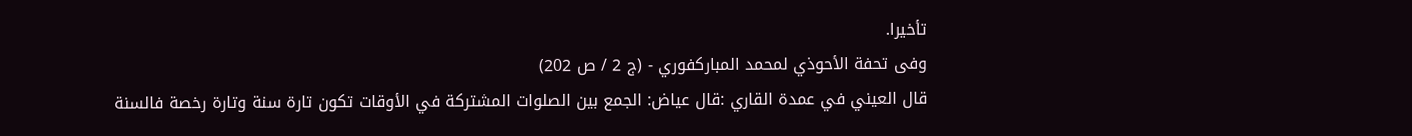تأخيرا.
وفی تحفة الأحوذي لمحمد المباركفوري - (ج 2 / ص 202)
قال العيني في عمدة القاري :قال عياض: الجمع بين الصلوات المشتركة في الأوقات تكون تارة سنة وتارة رخصة فالسنة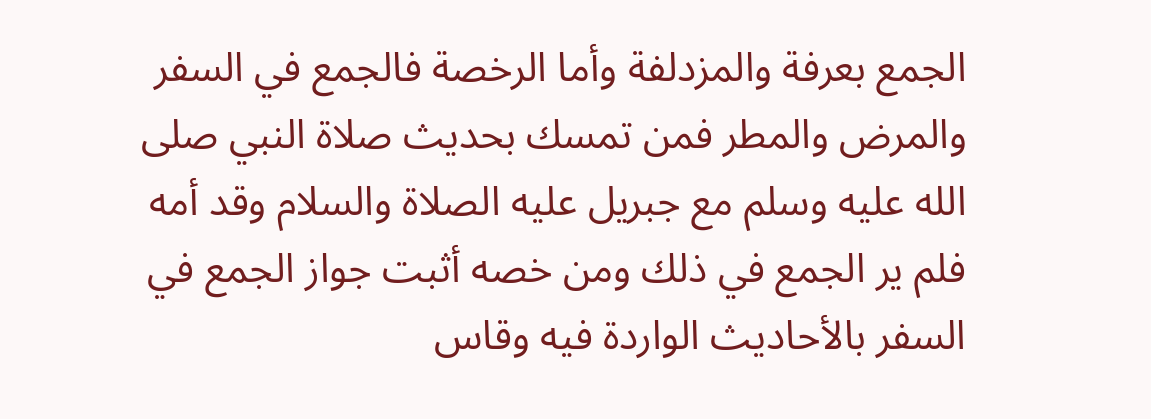الجمع بعرفة والمزدلفة وأما الرخصة فالجمع في السفر والمرض والمطر فمن تمسك بحديث صلاة النبي صلى الله عليه وسلم مع جبريل عليه الصلاة والسلام وقد أمه فلم ير الجمع في ذلك ومن خصه أثبت جواز الجمع في السفر بالأحاديث الواردة فيه وقاس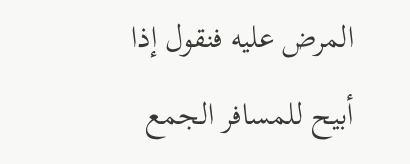المرض عليه فنقول إذا أبيح للمسافر الجمع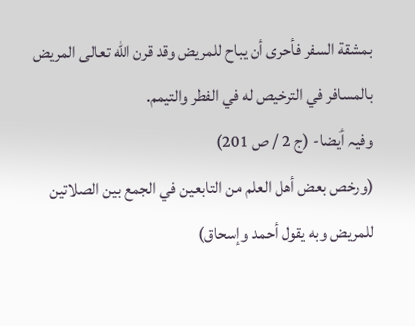بمشقة السفر فأحرى أن يباح للمريض وقد قرن الله تعالى المريض بالمسافر في الترخيص له في الفطر والتيمم.
وفیہ ٲیضا- (ج 2 / ص 201)
(ورخص بعض أهل العلم من التابعين في الجمع بين الصلاتين للمريض وبه يقول أحمد وإسحاق)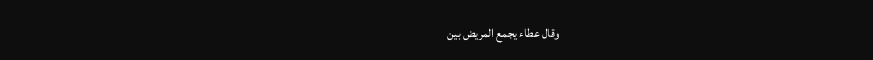وقال عطاء يجمع المريض بين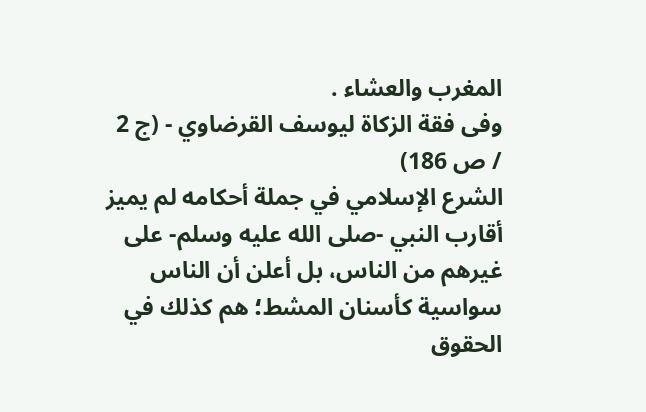المغرب والعشاء .
وفی فقة الزكاة ليوسف القرضاوي - (ج 2 / ص 186)
الشرع الإسلامي في جملة أحكامه لم يميز أقارب النبي -صلى الله عليه وسلم- على غيرهم من الناس، بل أعلن أن الناس سواسية كأسنان المشط؛ هم كذلك في الحقوق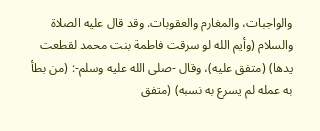والواجبات، والمغارم والعقوبات. وقد قال عليه الصلاة والسلام (وأيم الله لو سرقت فاطمة بنت محمد لقطعت يدها) (متفق عليه)، وقال -صلى الله عليه وسلم-: (من بطأ به عمله لم يسرع به نسبه) (متفق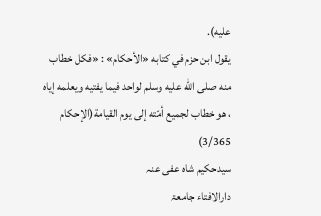عليه).
يقول ابن حزم في كتابه «الأحكام» : «فكل خطاب منه صلى الله عليه وسلم لواحد فيما يفتيه ويعلمه إياه ، هو خطاب لجميع أمّته إلى يوم القيامة(الإحکام 3/365)
سیدحکیم شاہ عفی عنہ
دارالافتاء جامعۃ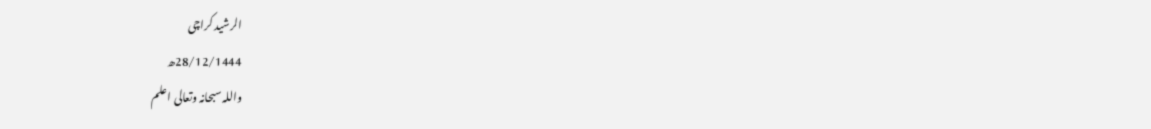الرشید کراچی
28/12/1444ھ
واللہ سبحانہ وتعالی اعلم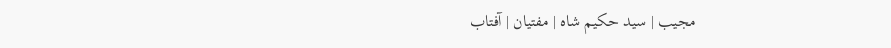مجیب | سید حکیم شاہ | مفتیان | آفتاب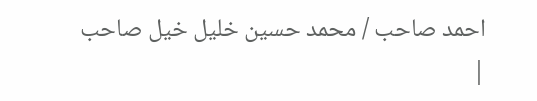احمد صاحب / محمد حسین خلیل خیل صاحب |